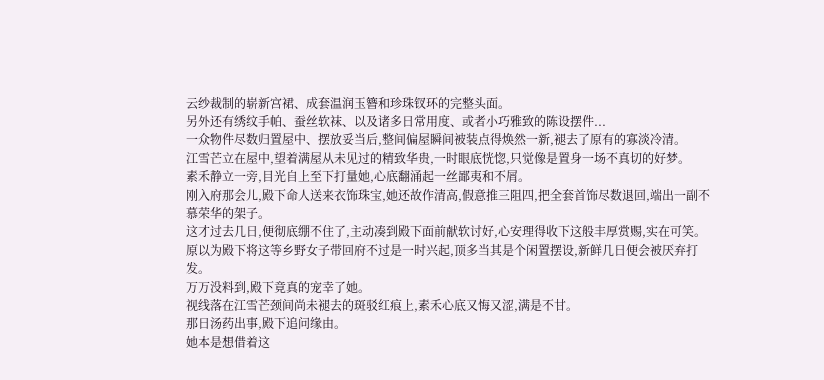云纱裁制的崭新宫裙、成套温润玉簪和珍珠钗环的完整头面。
另外还有绣纹手帕、蚕丝软袜、以及诸多日常用度、或者小巧雅致的陈设摆件...
一众物件尽数归置屋中、摆放妥当后,整间偏屋瞬间被装点得焕然一新,褪去了原有的寡淡冷清。
江雪芒立在屋中,望着满屋从未见过的精致华贵,一时眼底恍惚,只觉像是置身一场不真切的好梦。
素禾静立一旁,目光自上至下打量她,心底翻涌起一丝鄙夷和不屑。
刚入府那会儿,殿下命人送来衣饰珠宝,她还故作清高,假意推三阻四,把全套首饰尽数退回,端出一副不慕荣华的架子。
这才过去几日,便彻底绷不住了,主动凑到殿下面前献软讨好,心安理得收下这般丰厚赏赐,实在可笑。
原以为殿下将这等乡野女子带回府不过是一时兴起,顶多当其是个闲置摆设,新鲜几日便会被厌弃打发。
万万没料到,殿下竟真的宠幸了她。
视线落在江雪芒颈间尚未褪去的斑驳红痕上,素禾心底又悔又涩,满是不甘。
那日汤药出事,殿下追问缘由。
她本是想借着这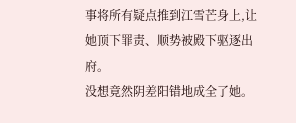事将所有疑点推到江雪芒身上,让她顶下罪责、顺势被殿下驱逐出府。
没想竟然阴差阳错地成全了她。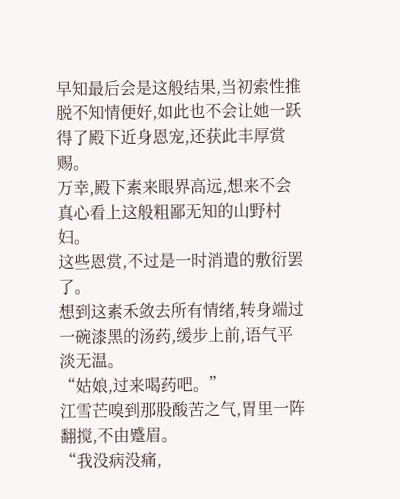早知最后会是这般结果,当初索性推脱不知情便好,如此也不会让她一跃得了殿下近身恩宠,还获此丰厚赏赐。
万幸,殿下素来眼界高远,想来不会真心看上这般粗鄙无知的山野村妇。
这些恩赏,不过是一时消遣的敷衍罢了。
想到这素禾敛去所有情绪,转身端过一碗漆黑的汤药,缓步上前,语气平淡无温。
“姑娘,过来喝药吧。”
江雪芒嗅到那股酸苦之气,胃里一阵翻搅,不由蹙眉。
“我没病没痛,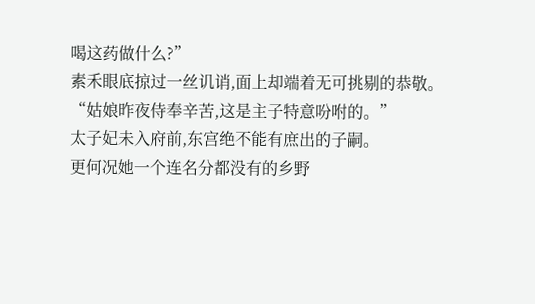喝这药做什么?”
素禾眼底掠过一丝讥诮,面上却端着无可挑剔的恭敬。
“姑娘昨夜侍奉辛苦,这是主子特意吩咐的。”
太子妃未入府前,东宫绝不能有庶出的子嗣。
更何况她一个连名分都没有的乡野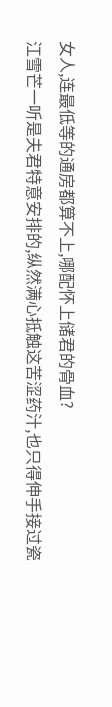女人,连最低等的通房都算不上,哪配怀上储君的骨血?
江雪芒一听是夫君特意安排的,纵然满心抵触这苦涩药汁,也只得伸手接过瓷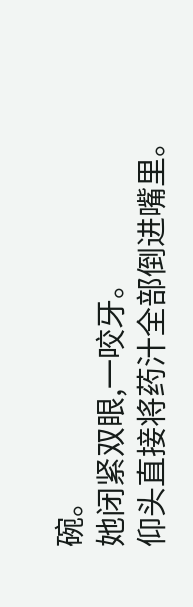碗。
她闭紧双眼,一咬牙。
仰头直接将药汁全部倒进嘴里。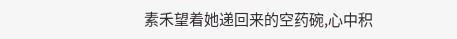素禾望着她递回来的空药碗,心中积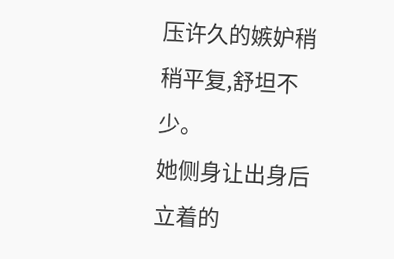压许久的嫉妒稍稍平复,舒坦不少。
她侧身让出身后立着的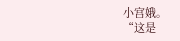小宫娥。
“这是